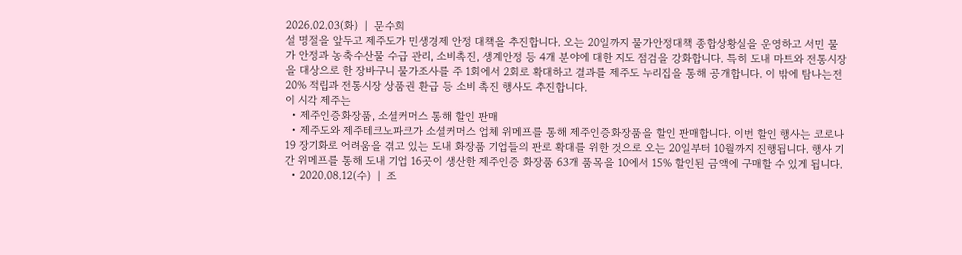2026.02.03(화)  |  문수희
설 명절을 앞두고 제주도가 민생경제 안정 대책을 추진합니다. 오는 20일까지 물가안정대책 종합상황실을 운영하고 서민 물가 안정과 농축수산물 수급 관리, 소비촉진, 생계안정 등 4개 분야에 대한 지도 점검을 강화합니다. 특히 도내 마트와 전통시장을 대상으로 한 장바구니 물가조사를 주 1회에서 2회로 확대하고 결과를 제주도 누리집을 통해 공개합니다. 이 밖에 탐나는전 20% 적립과 전통시장 상품권 환급 등 소비 촉진 행사도 추진합니다.
이 시각 제주는
  • 제주인증화장품, 소셜커머스 통해 할인 판매
  • 제주도와 제주테크노파크가 소셜커머스 업체 위메프를 통해 제주인증화장품을 할인 판매합니다. 이번 할인 행사는 코로나19 장기화로 어려움을 겪고 있는 도내 화장품 기업들의 판로 확대를 위한 것으로 오는 20일부터 10월까지 진행됩니다. 행사 기간 위메프를 통해 도내 기업 16곳이 생산한 제주인증 화장품 63개 품목을 10에서 15% 할인된 금액에 구매할 수 있게 됩니다.
  • 2020.08.12(수)  |  조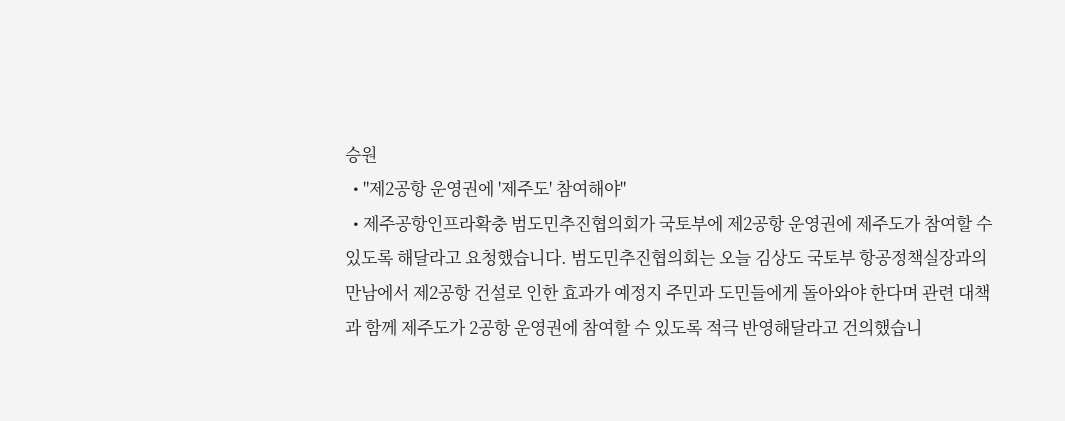승원
  • "제2공항 운영권에 '제주도' 참여해야"
  • 제주공항인프라확충 범도민추진협의회가 국토부에 제2공항 운영권에 제주도가 참여할 수 있도록 해달라고 요청했습니다. 범도민추진협의회는 오늘 김상도 국토부 항공정책실장과의 만남에서 제2공항 건설로 인한 효과가 예정지 주민과 도민들에게 돌아와야 한다며 관련 대책과 함께 제주도가 2공항 운영권에 참여할 수 있도록 적극 반영해달라고 건의했습니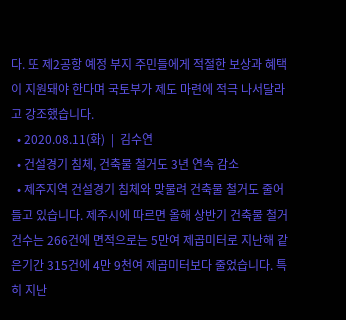다. 또 제2공항 예정 부지 주민들에게 적절한 보상과 혜택이 지원돼야 한다며 국토부가 제도 마련에 적극 나서달라고 강조했습니다.
  • 2020.08.11(화)  |  김수연
  • 건설경기 침체, 건축물 철거도 3년 연속 감소
  • 제주지역 건설경기 침체와 맞물려 건축물 철거도 줄어들고 있습니다. 제주시에 따르면 올해 상반기 건축물 철거 건수는 266건에 면적으로는 5만여 제곱미터로 지난해 같은기간 315건에 4만 9천여 제곱미터보다 줄었습니다. 특히 지난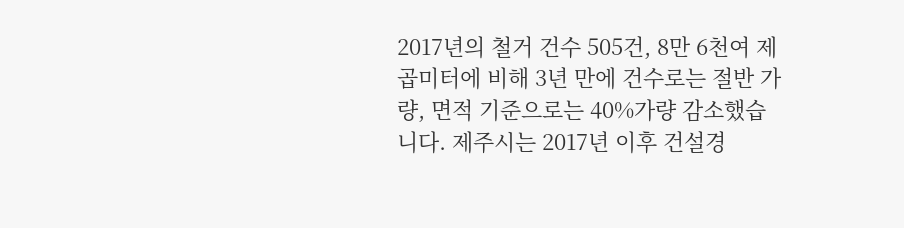2017년의 철거 건수 505건, 8만 6천여 제곱미터에 비해 3년 만에 건수로는 절반 가량, 면적 기준으로는 40%가량 감소했습니다. 제주시는 2017년 이후 건설경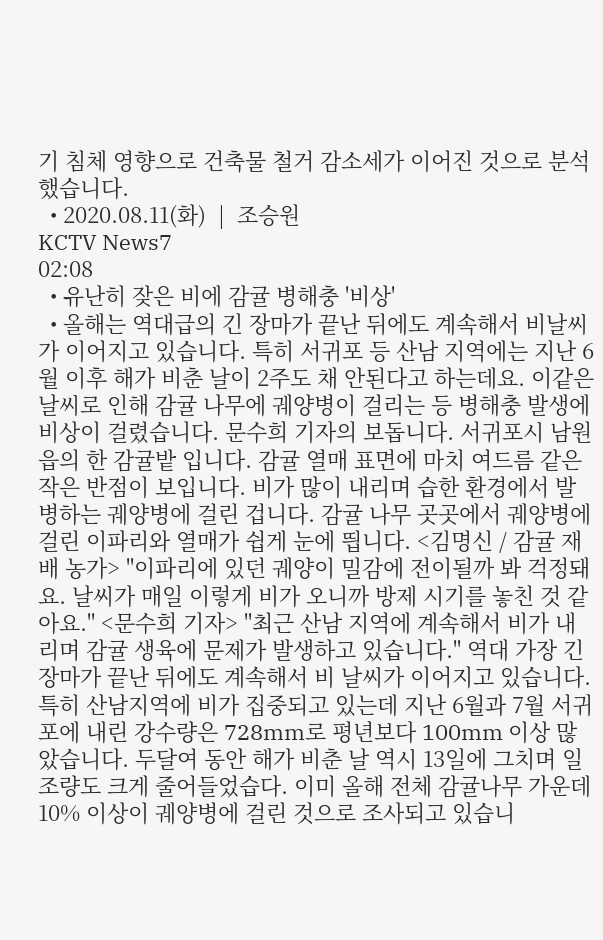기 침체 영향으로 건축물 철거 감소세가 이어진 것으로 분석했습니다.
  • 2020.08.11(화)  |  조승원
KCTV News7
02:08
  • 유난히 잦은 비에 감귤 병해충 '비상'
  • 올해는 역대급의 긴 장마가 끝난 뒤에도 계속해서 비날씨가 이어지고 있습니다. 특히 서귀포 등 산남 지역에는 지난 6월 이후 해가 비춘 날이 2주도 채 안된다고 하는데요. 이같은 날씨로 인해 감귤 나무에 궤양병이 걸리는 등 병해충 발생에 비상이 걸렸습니다. 문수희 기자의 보돕니다. 서귀포시 남원읍의 한 감귤밭 입니다. 감귤 열매 표면에 마치 여드름 같은 작은 반점이 보입니다. 비가 많이 내리며 습한 환경에서 발병하는 궤양병에 걸린 겁니다. 감귤 나무 곳곳에서 궤양병에 걸린 이파리와 열매가 쉽게 눈에 띕니다. <김명신 / 감귤 재배 농가> "이파리에 있던 궤양이 밀감에 전이될까 봐 걱정돼요. 날씨가 매일 이렇게 비가 오니까 방제 시기를 놓친 것 같아요." <문수희 기자> "최근 산남 지역에 계속해서 비가 내리며 감귤 생육에 문제가 발생하고 있습니다." 역대 가장 긴 장마가 끝난 뒤에도 계속해서 비 날씨가 이어지고 있습니다. 특히 산남지역에 비가 집중되고 있는데 지난 6월과 7월 서귀포에 내린 강수량은 728mm로 평년보다 100mm 이상 많았습니다. 두달여 동안 해가 비춘 날 역시 13일에 그치며 일조량도 크게 줄어들었습다. 이미 올해 전체 감귤나무 가운데 10% 이상이 궤양병에 걸린 것으로 조사되고 있습니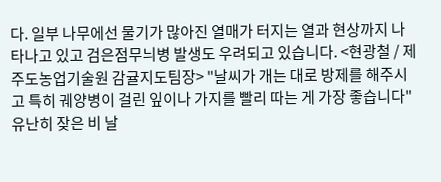다. 일부 나무에선 물기가 많아진 열매가 터지는 열과 현상까지 나타나고 있고 검은점무늬병 발생도 우려되고 있습니다. <현광철 / 제주도농업기술원 감귤지도팀장> "날씨가 개는 대로 방제를 해주시고 특히 궤양병이 걸린 잎이나 가지를 빨리 따는 게 가장 좋습니다" 유난히 잦은 비 날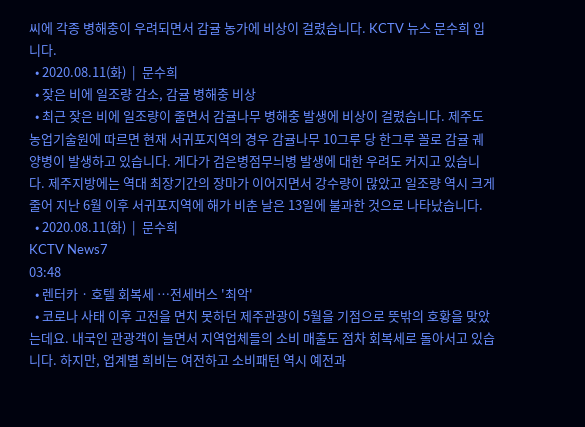씨에 각종 병해충이 우려되면서 감귤 농가에 비상이 걸렸습니다. KCTV 뉴스 문수희 입니다.
  • 2020.08.11(화)  |  문수희
  • 잦은 비에 일조량 감소, 감귤 병해충 비상
  • 최근 잦은 비에 일조량이 줄면서 감귤나무 병해충 발생에 비상이 걸렸습니다. 제주도농업기술원에 따르면 현재 서귀포지역의 경우 감귤나무 10그루 당 한그루 꼴로 감귤 궤양병이 발생하고 있습니다. 게다가 검은병점무늬병 발생에 대한 우려도 커지고 있습니다. 제주지방에는 역대 최장기간의 장마가 이어지면서 강수량이 많았고 일조량 역시 크게 줄어 지난 6월 이후 서귀포지역에 해가 비춘 날은 13일에 불과한 것으로 나타났습니다.
  • 2020.08.11(화)  |  문수희
KCTV News7
03:48
  • 렌터카 · 호텔 회복세 …전세버스 '최악'
  • 코로나 사태 이후 고전을 면치 못하던 제주관광이 5월을 기점으로 뜻밖의 호황을 맞았는데요. 내국인 관광객이 늘면서 지역업체들의 소비 매출도 점차 회복세로 돌아서고 있습니다. 하지만, 업계별 희비는 여전하고 소비패턴 역시 예전과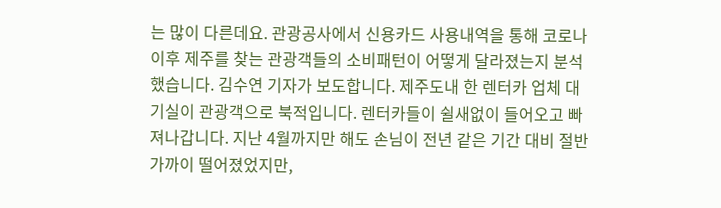는 많이 다른데요. 관광공사에서 신용카드 사용내역을 통해 코로나 이후 제주를 찾는 관광객들의 소비패턴이 어떻게 달라졌는지 분석했습니다. 김수연 기자가 보도합니다. 제주도내 한 렌터카 업체 대기실이 관광객으로 북적입니다. 렌터카들이 쉴새없이 들어오고 빠져나갑니다. 지난 4월까지만 해도 손님이 전년 같은 기간 대비 절반가까이 떨어졌었지만,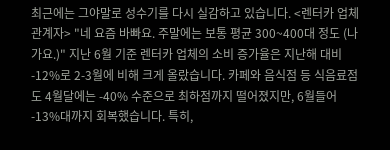최근에는 그야말로 성수기를 다시 실감하고 있습니다. <렌터카 업체 관계자> "네 요즘 바빠요. 주말에는 보통 평균 300~400대 정도 (나가요.)" 지난 6월 기준 렌터카 업체의 소비 증가율은 지난해 대비 -12%로 2-3월에 비해 크게 올랐습니다. 카페와 음식점 등 식음료점도 4월달에는 -40% 수준으로 최하점까지 떨어졌지만, 6월들어 -13%대까지 회복했습니다. 특히,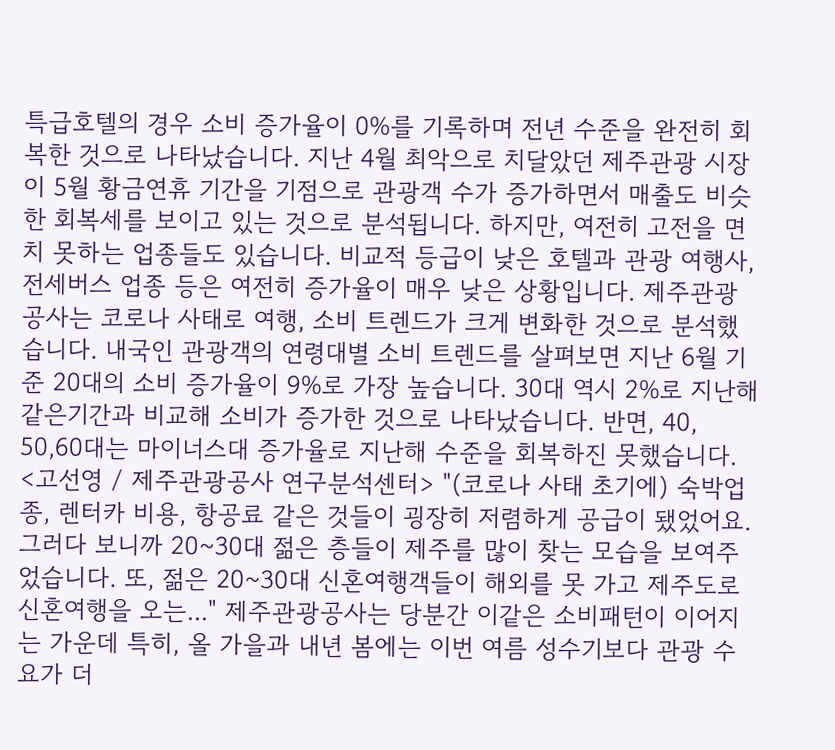특급호텔의 경우 소비 증가율이 0%를 기록하며 전년 수준을 완전히 회복한 것으로 나타났습니다. 지난 4월 최악으로 치달았던 제주관광 시장이 5월 황금연휴 기간을 기점으로 관광객 수가 증가하면서 매출도 비슷한 회복세를 보이고 있는 것으로 분석됩니다. 하지만, 여전히 고전을 면치 못하는 업종들도 있습니다. 비교적 등급이 낮은 호텔과 관광 여행사, 전세버스 업종 등은 여전히 증가율이 매우 낮은 상황입니다. 제주관광공사는 코로나 사태로 여행, 소비 트렌드가 크게 변화한 것으로 분석했습니다. 내국인 관광객의 연령대별 소비 트렌드를 살펴보면 지난 6월 기준 20대의 소비 증가율이 9%로 가장 높습니다. 30대 역시 2%로 지난해 같은기간과 비교해 소비가 증가한 것으로 나타났습니다. 반면, 40, 50,60대는 마이너스대 증가율로 지난해 수준을 회복하진 못했습니다. <고선영 / 제주관광공사 연구분석센터> "(코로나 사태 초기에) 숙박업종, 렌터카 비용, 항공료 같은 것들이 굉장히 저렴하게 공급이 됐었어요. 그러다 보니까 20~30대 젊은 층들이 제주를 많이 찾는 모습을 보여주었습니다. 또, 젊은 20~30대 신혼여행객들이 해외를 못 가고 제주도로 신혼여행을 오는..." 제주관광공사는 당분간 이같은 소비패턴이 이어지는 가운데 특히, 올 가을과 내년 봄에는 이번 여름 성수기보다 관광 수요가 더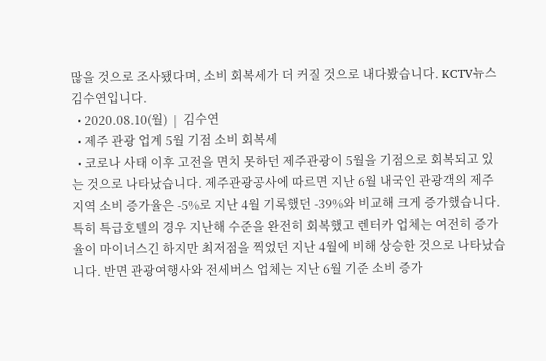많을 것으로 조사됐다며, 소비 회복세가 더 커질 것으로 내다봤습니다. KCTV뉴스 김수연입니다.
  • 2020.08.10(월)  |  김수연
  • 제주 관광 업계 5월 기점 소비 회복세
  • 코로나 사태 이후 고전을 면치 못하던 제주관광이 5월을 기점으로 회복되고 있는 것으로 나타났습니다. 제주관광공사에 따르면 지난 6월 내국인 관광객의 제주지역 소비 증가율은 -5%로 지난 4월 기록했던 -39%와 비교해 크게 증가했습니다. 특히 특급호텔의 경우 지난해 수준을 완전히 회복했고 렌터카 업체는 여전히 증가율이 마이너스긴 하지만 최저점을 찍었던 지난 4월에 비해 상승한 것으로 나타났습니다. 반면 관광여행사와 전세버스 업체는 지난 6월 기준 소비 증가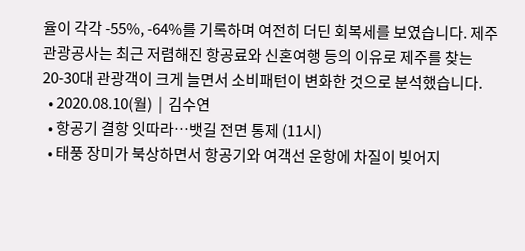율이 각각 -55%, -64%를 기록하며 여전히 더딘 회복세를 보였습니다. 제주관광공사는 최근 저렴해진 항공료와 신혼여행 등의 이유로 제주를 찾는 20-30대 관광객이 크게 늘면서 소비패턴이 변화한 것으로 분석했습니다.
  • 2020.08.10(월)  |  김수연
  • 항공기 결항 잇따라…뱃길 전면 통제 (11시)
  • 태풍 장미가 북상하면서 항공기와 여객선 운항에 차질이 빚어지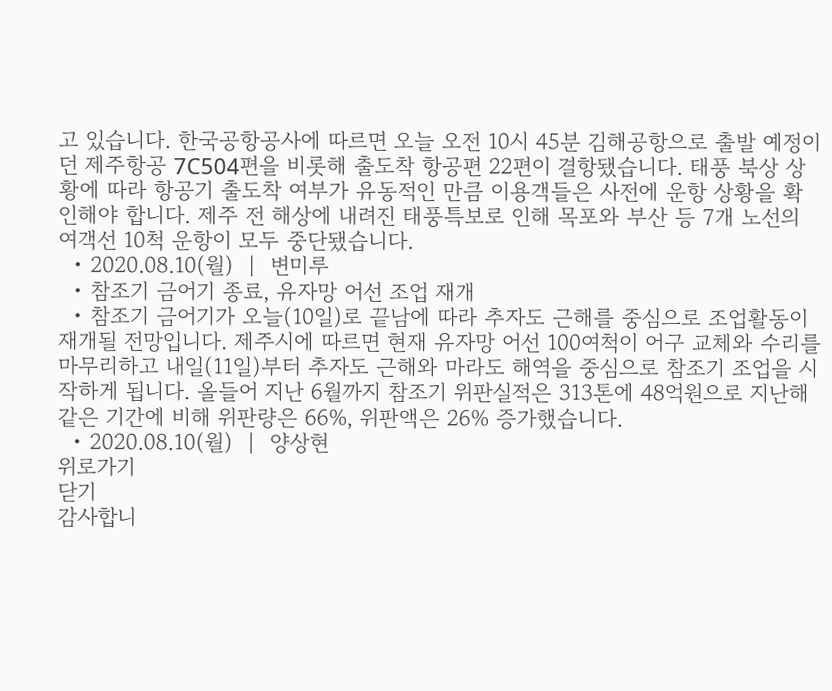고 있습니다. 한국공항공사에 따르면 오늘 오전 10시 45분 김해공항으로 출발 예정이던 제주항공 7C504편을 비롯해 출도착 항공편 22편이 결항됐습니다. 태풍 북상 상황에 따라 항공기 출도착 여부가 유동적인 만큼 이용객들은 사전에 운항 상황을 확인해야 합니다. 제주 전 해상에 내려진 태풍특보로 인해 목포와 부산 등 7개 노선의 여객선 10척 운항이 모두 중단됐습니다.
  • 2020.08.10(월)  |  변미루
  • 참조기 금어기 종료, 유자망 어선 조업 재개
  • 참조기 금어기가 오늘(10일)로 끝남에 따라 추자도 근해를 중심으로 조업활동이 재개될 전망입니다. 제주시에 따르면 현재 유자망 어선 100여척이 어구 교체와 수리를 마무리하고 내일(11일)부터 추자도 근해와 마라도 해역을 중심으로 참조기 조업을 시작하게 됩니다. 올들어 지난 6월까지 참조기 위판실적은 313톤에 48억원으로 지난해 같은 기간에 비해 위판량은 66%, 위판액은 26% 증가했습니다.
  • 2020.08.10(월)  |  양상현
위로가기
닫기
감사합니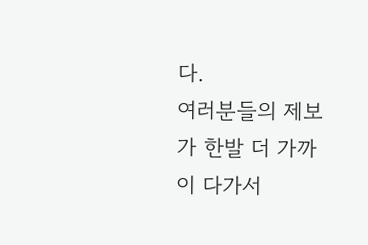다.
여러분들의 제보가 한발 더 가까이 다가서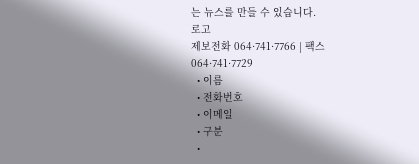는 뉴스를 만들 수 있습니다.
로고
제보전화 064·741·7766 | 팩스 064·741·7729
  • 이름
  • 전화번호
  • 이메일
  • 구분
  •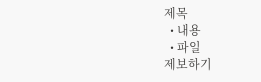제목
  • 내용
  • 파일
제보하기